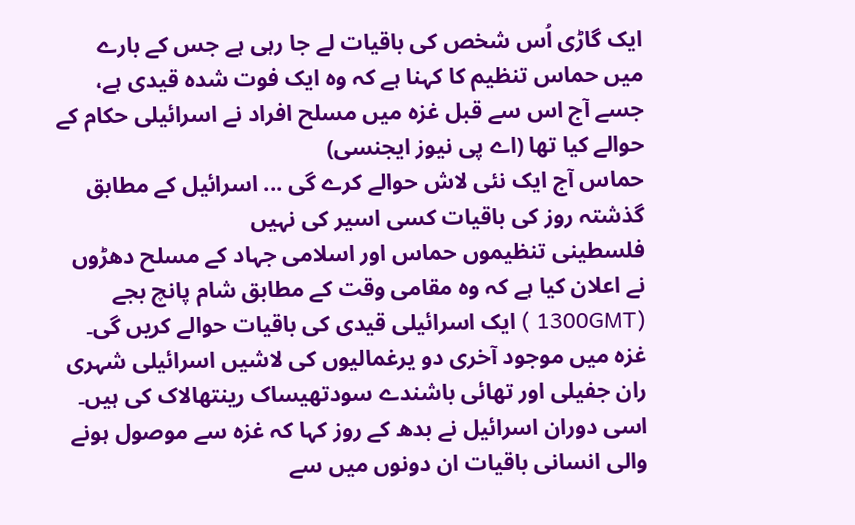ایک گاڑی اُس شخص کی باقیات لے جا رہی ہے جس کے بارے میں حماس تنظیم کا کہنا ہے کہ وہ ایک فوت شدہ قیدی ہے، جسے آج اس سے قبل غزہ میں مسلح افراد نے اسرائیلی حکام کے حوالے کیا تھا (اے پی نیوز ایجنسی)
حماس آج ایک نئی لاش حوالے کرے گی ... اسرائیل کے مطابق گذشتہ روز کی باقیات کسی اسیر کی نہیں
فلسطینی تنظیموں حماس اور اسلامی جہاد کے مسلح دھڑوں نے اعلان کیا ہے کہ وہ مقامی وقت کے مطابق شام پانچ بجے (1300GMT ) ایک اسرائیلی قیدی کی باقیات حوالے کریں گی۔
غزہ میں موجود آخری دو یرغمالیوں کی لاشیں اسرائیلی شہری ران جفیلی اور تھائی باشندے سودتھیساک رینتھالاک کی ہیں۔
اسی دوران اسرائیل نے بدھ کے روز کہا کہ غزہ سے موصول ہونے والی انسانی باقیات ان دونوں میں سے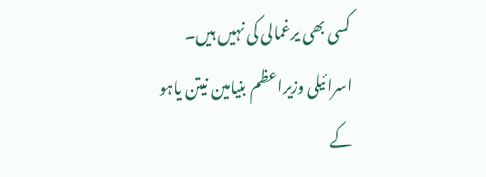کسی بھی یرغمالی کی نہیں ہیں۔
اسرائیلی وزیراعظم بنیامین نیتن یاہو کے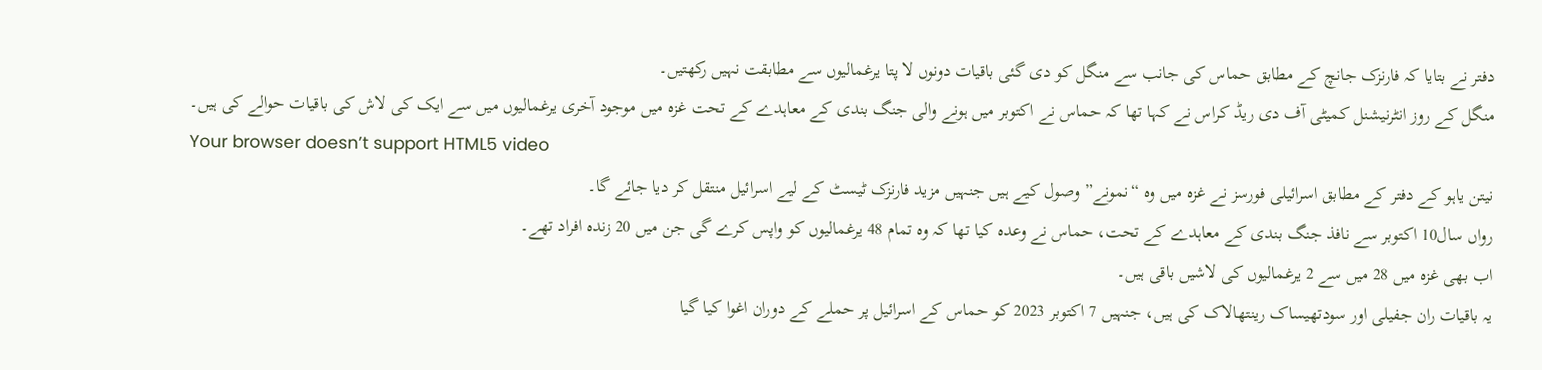دفتر نے بتایا کہ فارنزک جانچ کے مطابق حماس کی جانب سے منگل کو دی گئی باقیات دونوں لا پتا یرغمالیوں سے مطابقت نہیں رکھتیں۔
منگل کے روز انٹرنیشنل کمیٹی آف دی ریڈ کراس نے کہا تھا کہ حماس نے اکتوبر میں ہونے والی جنگ بندی کے معاہدے کے تحت غزہ میں موجود آخری یرغمالیوں میں سے ایک کی لاش کی باقیات حوالے کی ہیں۔
Your browser doesn’t support HTML5 video
نیتن یاہو کے دفتر کے مطابق اسرائیلی فورسز نے غزہ میں وہ “نمونے” وصول کیے ہیں جنہیں مزید فارنزک ٹیسٹ کے لیے اسرائیل منتقل کر دیا جائے گا۔
رواں سال10 اکتوبر سے نافذ جنگ بندی کے معاہدے کے تحت، حماس نے وعدہ کیا تھا کہ وہ تمام 48 یرغمالیوں کو واپس کرے گی جن میں 20 زندہ افراد تھے۔
اب بھی غزہ میں 28 میں سے 2 یرغمالیوں کی لاشیں باقی ہیں۔
یہ باقیات ران جفیلی اور سودتھیساک رینتھالاک کی ہیں، جنہیں 7 اکتوبر 2023 کو حماس کے اسرائیل پر حملے کے دوران اغوا کیا گیا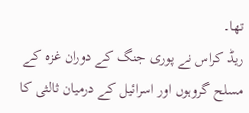تھا۔
ریڈ کراس نے پوری جنگ کے دوران غزہ کے مسلح گروہوں اور اسرائیل کے درمیان ثالثی کا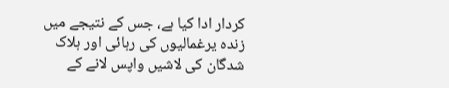کردار ادا کیا ہے، جس کے نتیجے میں زندہ یرغمالیوں کی رہائی اور ہلاک شدگان کی لاشیں واپس لانے کے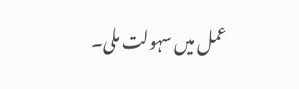عمل میں سہولت ملی۔